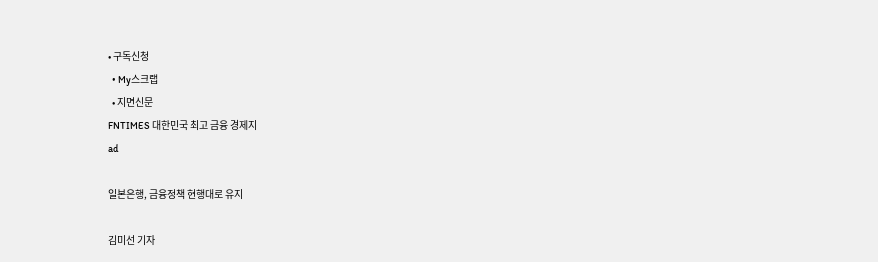• 구독신청
  • My스크랩
  • 지면신문
FNTIMES 대한민국 최고 금융 경제지
ad

일본은행, 금융정책 현행대로 유지

김미선 기자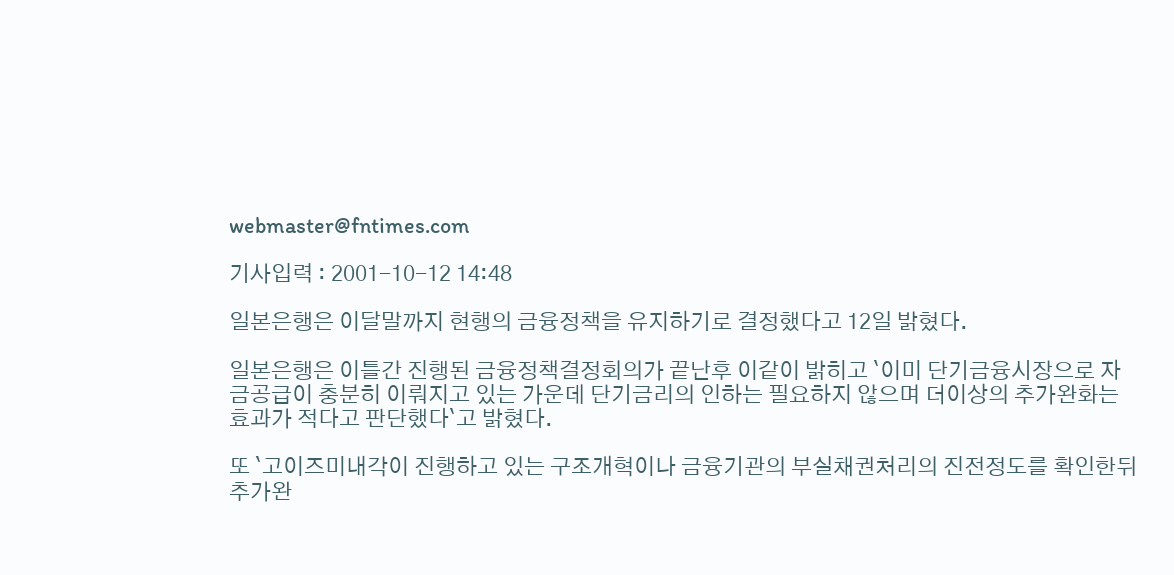webmaster@fntimes.com

기사입력 : 2001-10-12 14:48

일본은행은 이달말까지 현행의 금융정책을 유지하기로 결정했다고 12일 밝혔다.

일본은행은 이틀간 진행된 금융정책결정회의가 끝난후 이같이 밝히고 `이미 단기금융시장으로 자금공급이 충분히 이뤄지고 있는 가운데 단기금리의 인하는 필요하지 않으며 더이상의 추가완화는 효과가 적다고 판단했다`고 밝혔다.

또 `고이즈미내각이 진행하고 있는 구조개혁이나 금융기관의 부실채권처리의 진전정도를 확인한뒤 추가완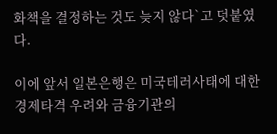화책을 결정하는 것도 늦지 않다`고 덧붙였다.

이에 앞서 일본은행은 미국테러사태에 대한 경제타격 우려와 금융기관의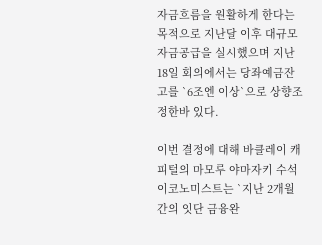자금흐름을 원활하게 한다는 목적으로 지난달 이후 대규모 자금공급을 실시했으며 지난 18일 회의에서는 당좌예금잔고를 `6조엔 이상`으로 상향조정한바 있다.

이번 결정에 대해 바클레이 캐피털의 마모루 야마자키 수석이코노미스트는 `지난 2개월간의 잇단 금융완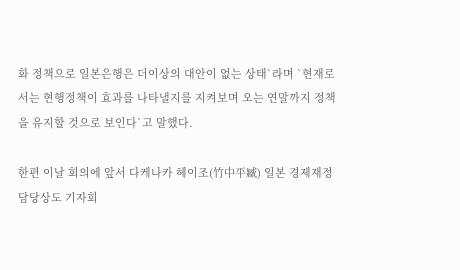화 정책으로 일본은행은 더이상의 대안이 없는 상태`라며 `현재로서는 현행정책이 효과를 나타낼지를 지켜보며 오는 연말까지 정책을 유지할 것으로 보인다`고 말했다.

한편 이날 회의에 앞서 다케나카 헤이조(竹中平臧) 일본 경제재정담당상도 기자회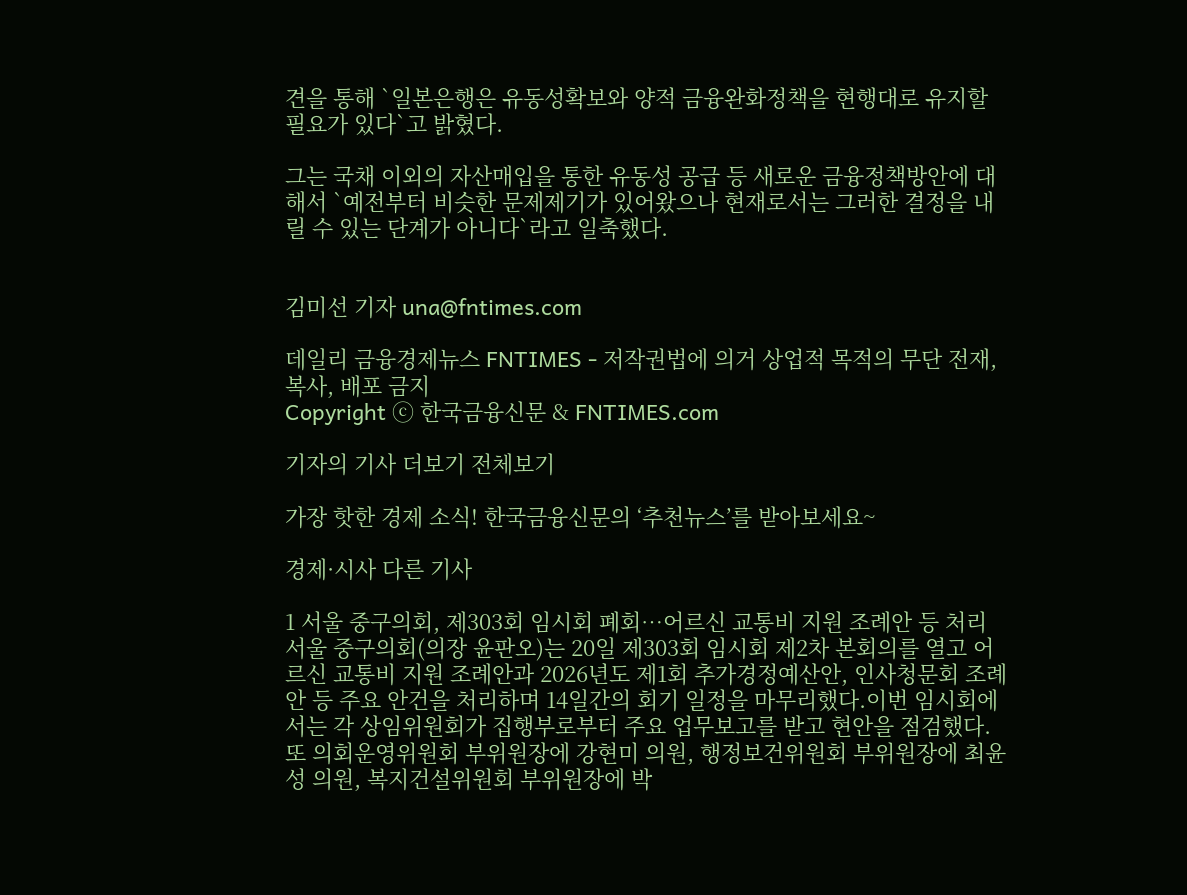견을 통해 `일본은행은 유동성확보와 양적 금융완화정책을 현행대로 유지할 필요가 있다`고 밝혔다.

그는 국채 이외의 자산매입을 통한 유동성 공급 등 새로운 금융정책방안에 대해서 `예전부터 비슷한 문제제기가 있어왔으나 현재로서는 그러한 결정을 내릴 수 있는 단계가 아니다`라고 일축했다.


김미선 기자 una@fntimes.com

데일리 금융경제뉴스 FNTIMES - 저작권법에 의거 상업적 목적의 무단 전재, 복사, 배포 금지
Copyright ⓒ 한국금융신문 & FNTIMES.com

기자의 기사 더보기 전체보기

가장 핫한 경제 소식! 한국금융신문의 ‘추천뉴스’를 받아보세요~

경제·시사 다른 기사

1 서울 중구의회, 제303회 임시회 폐회…어르신 교통비 지원 조례안 등 처리 서울 중구의회(의장 윤판오)는 20일 제303회 임시회 제2차 본회의를 열고 어르신 교통비 지원 조례안과 2026년도 제1회 추가경정예산안, 인사청문회 조례안 등 주요 안건을 처리하며 14일간의 회기 일정을 마무리했다.이번 임시회에서는 각 상임위원회가 집행부로부터 주요 업무보고를 받고 현안을 점검했다. 또 의회운영위원회 부위원장에 강현미 의원, 행정보건위원회 부위원장에 최윤성 의원, 복지건설위원회 부위원장에 박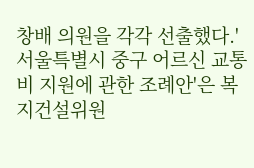창배 의원을 각각 선출했다.'서울특별시 중구 어르신 교통비 지원에 관한 조례안'은 복지건설위원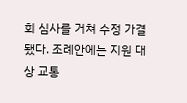회 심사를 거쳐 수정 가결됐다. 조례안에는 지원 대상 교통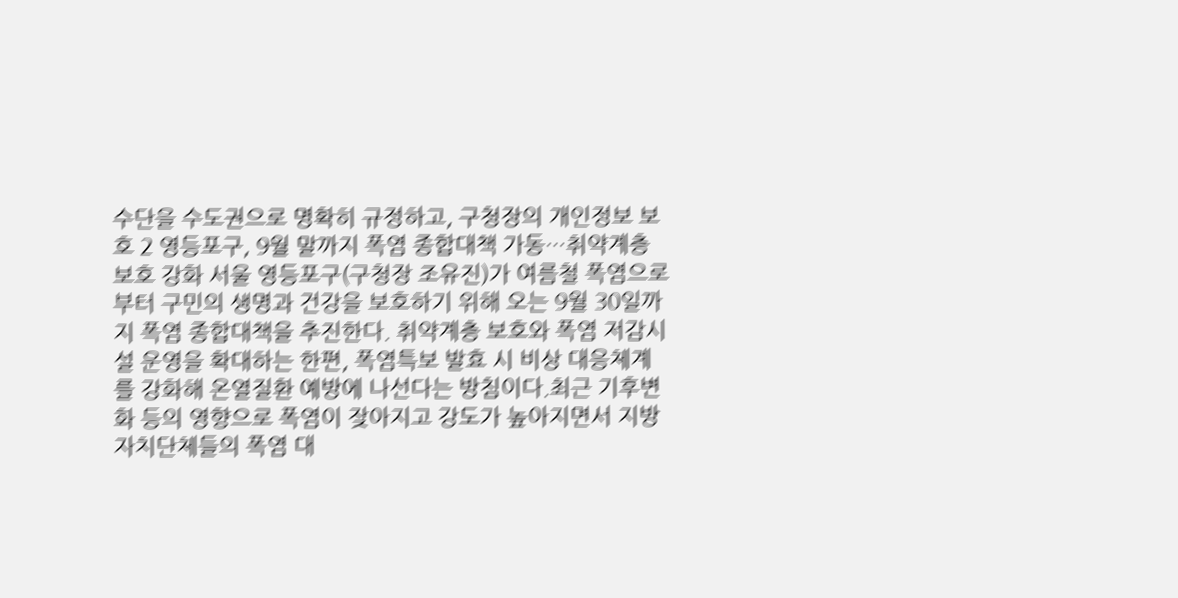수단을 수도권으로 명확히 규정하고, 구청장의 개인정보 보호 2 영등포구, 9월 말까지 폭염 종합대책 가동…취약계층 보호 강화 서울 영등포구(구청장 조유진)가 여름철 폭염으로부터 구민의 생명과 건강을 보호하기 위해 오는 9월 30일까지 폭염 종합대책을 추진한다. 취약계층 보호와 폭염 저감시설 운영을 확대하는 한편, 폭염특보 발효 시 비상 대응체계를 강화해 온열질환 예방에 나선다는 방침이다.최근 기후변화 등의 영향으로 폭염이 잦아지고 강도가 높아지면서 지방자치단체들의 폭염 대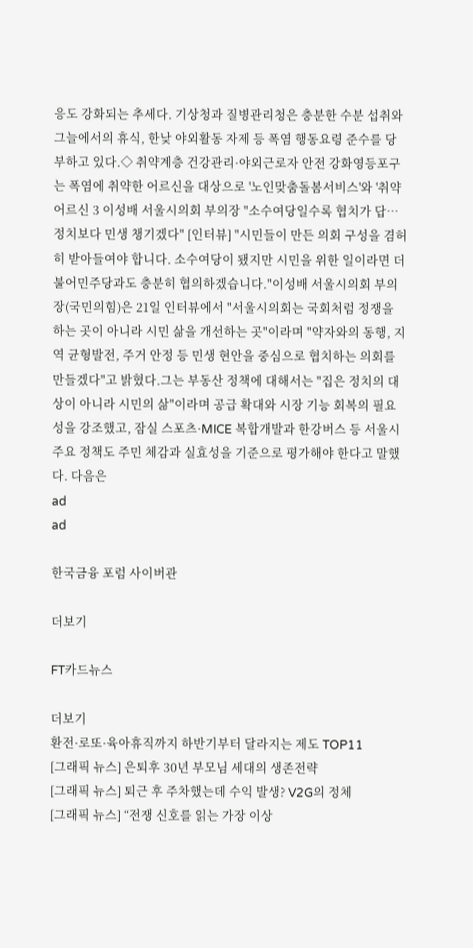응도 강화되는 추세다. 기상청과 질병관리청은 충분한 수분 섭취와 그늘에서의 휴식, 한낮 야외활동 자제 등 폭염 행동요령 준수를 당부하고 있다.◇ 취약계층 건강관리·야외근로자 안전 강화영등포구는 폭염에 취약한 어르신을 대상으로 '노인맞춤돌봄서비스'와 '취약 어르신 3 이성배 서울시의회 부의장 "소수여당일수록 협치가 답…정치보다 민생 챙기겠다" [인터뷰] "시민들이 만든 의회 구성을 겸허히 받아들여야 합니다. 소수여당이 됐지만 시민을 위한 일이라면 더불어민주당과도 충분히 협의하겠습니다."이성배 서울시의회 부의장(국민의힘)은 21일 인터뷰에서 "서울시의회는 국회처럼 정쟁을 하는 곳이 아니라 시민 삶을 개선하는 곳"이라며 "약자와의 동행, 지역 균형발전, 주거 안정 등 민생 현안을 중심으로 협치하는 의회를 만들겠다"고 밝혔다.그는 부동산 정책에 대해서는 "집은 정치의 대상이 아니라 시민의 삶"이라며 공급 확대와 시장 기능 회복의 필요성을 강조했고, 잠실 스포츠·MICE 복합개발과 한강버스 등 서울시 주요 정책도 주민 체감과 실효성을 기준으로 평가해야 한다고 말했다. 다음은
ad
ad

한국금융 포럼 사이버관

더보기

FT카드뉴스

더보기
환전·로또·육아휴직까지 하반기부터 달라지는 제도 TOP11
[그래픽 뉴스] 은퇴후 30년 부모님 세대의 생존전략
[그래픽 뉴스] 퇴근 후 주차했는데 수익 발생? V2G의 정체
[그래픽 뉴스] “전쟁 신호를 읽는 가장 이상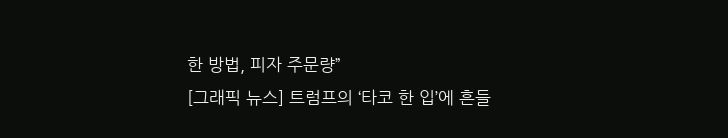한 방법, 피자 주문량”
[그래픽 뉴스] 트럼프의 ‘타코 한 입’에 흔들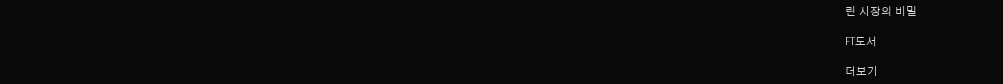린 시장의 비밀

FT도서

더보기